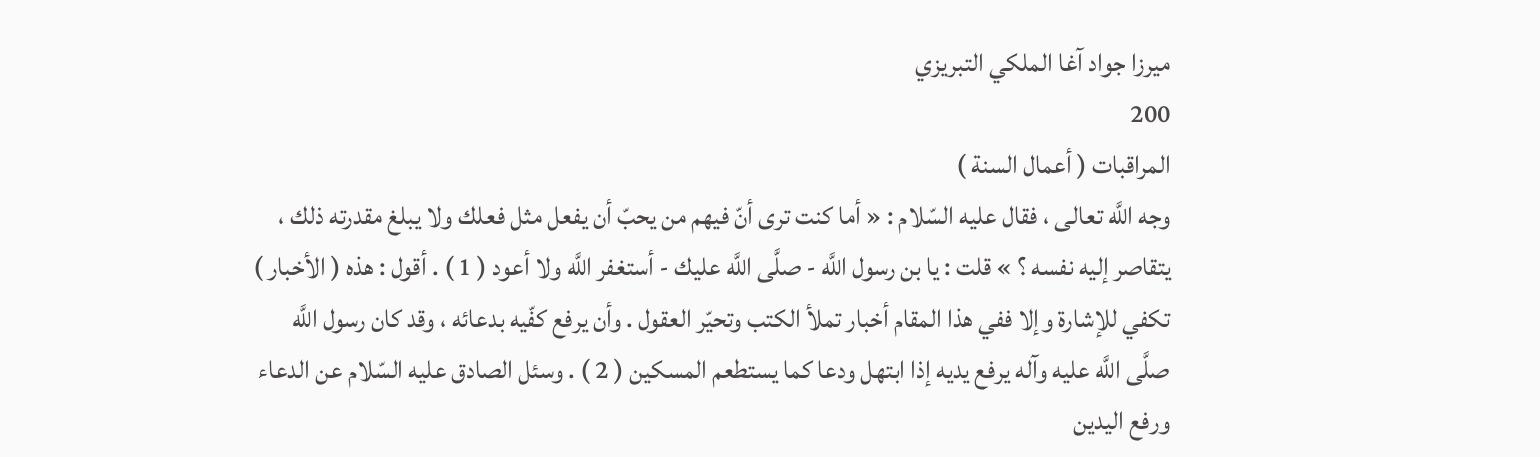ميرزا جواد آغا الملكي التبريزي
200
المراقبات ( أعمال السنة )
وجه اللَّه تعالى ، فقال عليه السّلام : « أما كنت ترى أنّ فيهم من يحبّ أن يفعل مثل فعلك ولا يبلغ مقدرته ذلك ، يتقاصر إليه نفسه ؟ » قلت : يا بن رسول اللَّه - صلَّى اللَّه عليك - أستغفر اللَّه ولا أعود ( 1 ) . أقول : هذه ( الأخبار ) تكفي للإشارة وإلا ففي هذا المقام أخبار تملأ الكتب وتحيّر العقول . وأن يرفع كفّيه بدعائه ، وقد كان رسول اللَّه صلَّى اللَّه عليه وآله يرفع يديه إذا ابتهل ودعا كما يستطعم المسكين ( 2 ) . وسئل الصادق عليه السّلام عن الدعاء ورفع اليدين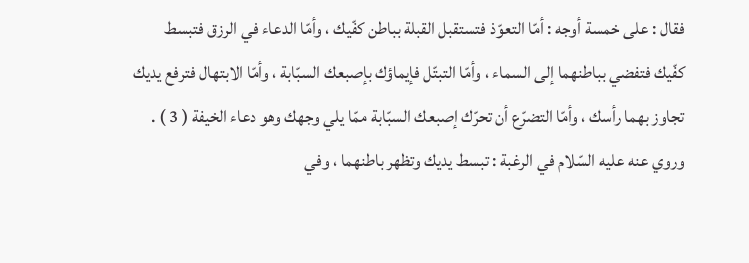فقال : على خمسة أوجه : أمّا التعوّذ فتستقبل القبلة بباطن كفّيك ، وأمّا الدعاء في الرزق فتبسط كفّيك فتفضي بباطنهما إلى السماء ، وأمّا التبتّل فإيماؤك بإصبعك السبّابة ، وأمّا الابتهال فترفع يديك تجاوز بهما رأسك ، وأمّا التضرّع أن تحرّك إصبعك السبّابة ممّا يلي وجهك وهو دعاء الخيفة ( 3 ) . وروي عنه عليه السّلام في الرغبة : تبسط يديك وتظهر باطنهما ، وفي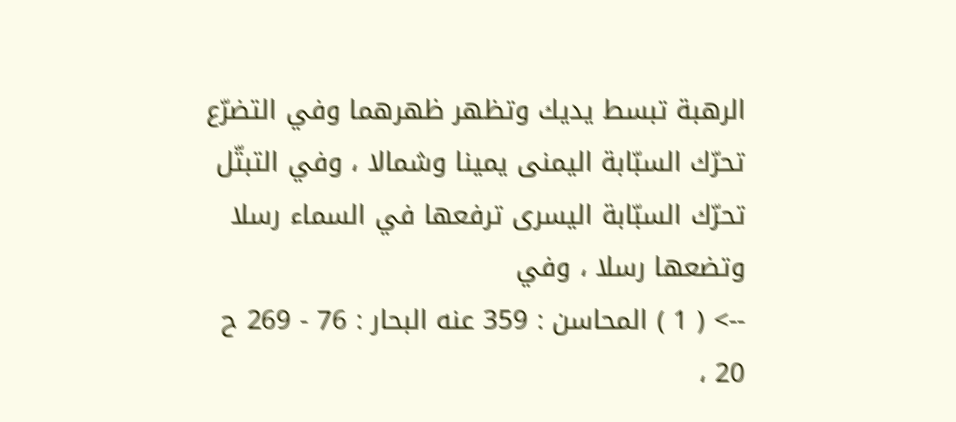الرهبة تبسط يديك وتظهر ظهرهما وفي التضرّع تحرّك السبّابة اليمنى يمينا وشمالا ، وفي التبتّل تحرّك السبّابة اليسرى ترفعها في السماء رسلا وتضعها رسلا ، وفي
--> ( 1 ) المحاسن : 359 عنه البحار : 76 - 269 ح 20 ،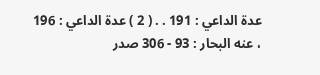عدة الداعي : 191 . . ( 2 ) عدة الداعي : 196 ، عنه البحار : 93 - 306 صدر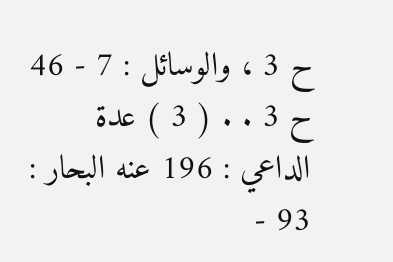ح 3 ، والوسائل : 7 - 46 ح 3 . . ( 3 ) عدة الداعي : 196 عنه البحار : 93 -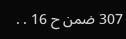307 ضمن ح 16 . .